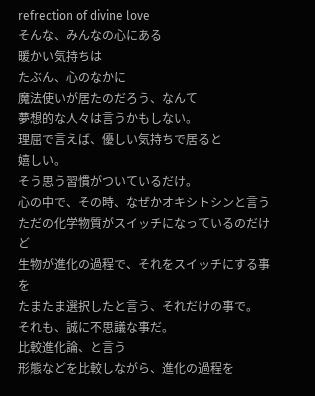refrection of divine love
そんな、みんなの心にある
暖かい気持ちは
たぶん、心のなかに
魔法使いが居たのだろう、なんて
夢想的な人々は言うかもしない。
理屈で言えば、優しい気持ちで居ると
嬉しい。
そう思う習慣がついているだけ。
心の中で、その時、なぜかオキシトシンと言う
ただの化学物質がスイッチになっているのだけど
生物が進化の過程で、それをスイッチにする事を
たまたま選択したと言う、それだけの事で。
それも、誠に不思議な事だ。
比較進化論、と言う
形態などを比較しながら、進化の過程を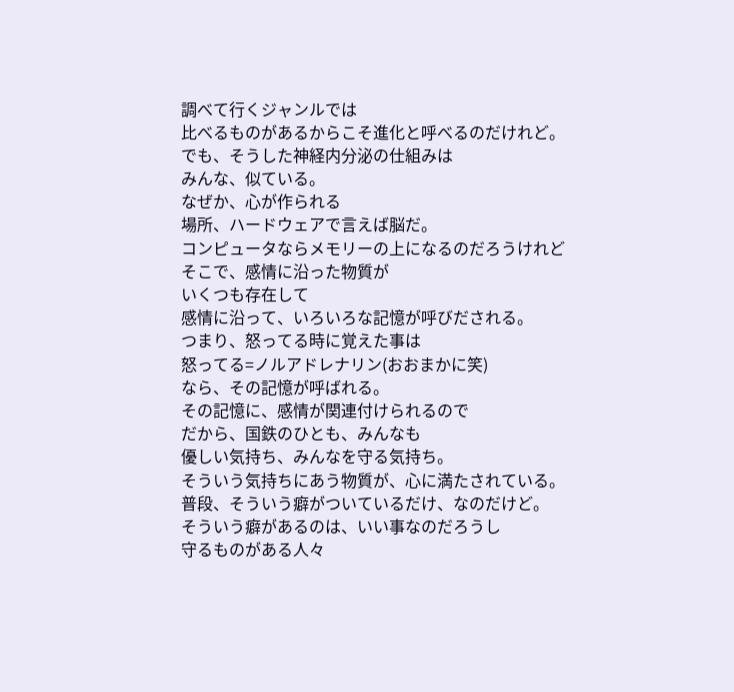調べて行くジャンルでは
比べるものがあるからこそ進化と呼べるのだけれど。
でも、そうした神経内分泌の仕組みは
みんな、似ている。
なぜか、心が作られる
場所、ハードウェアで言えば脳だ。
コンピュータならメモリーの上になるのだろうけれど
そこで、感情に沿った物質が
いくつも存在して
感情に沿って、いろいろな記憶が呼びだされる。
つまり、怒ってる時に覚えた事は
怒ってる=ノルアドレナリン(おおまかに笑)
なら、その記憶が呼ばれる。
その記憶に、感情が関連付けられるので
だから、国鉄のひとも、みんなも
優しい気持ち、みんなを守る気持ち。
そういう気持ちにあう物質が、心に満たされている。
普段、そういう癖がついているだけ、なのだけど。
そういう癖があるのは、いい事なのだろうし
守るものがある人々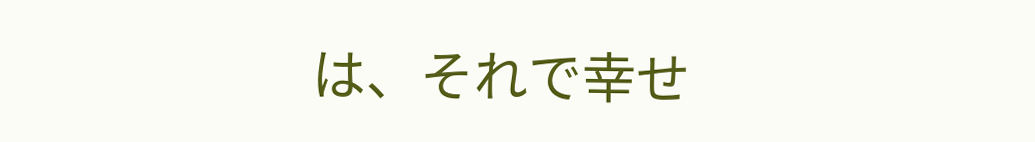は、それで幸せ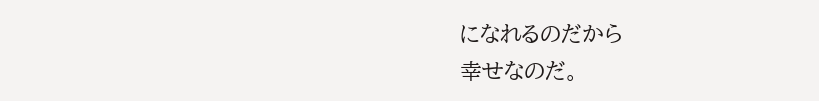になれるのだから
幸せなのだ。